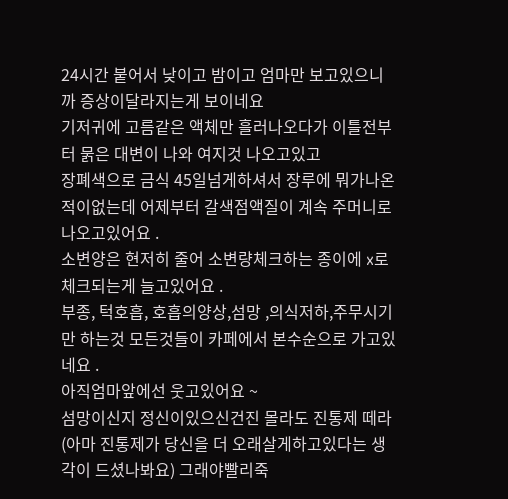24시간 붙어서 낮이고 밤이고 엄마만 보고있으니까 증상이달라지는게 보이네요
기저귀에 고름같은 액체만 흘러나오다가 이틀전부터 묽은 대변이 나와 여지것 나오고있고
장폐색으로 금식 45일넘게하셔서 장루에 뭐가나온적이없는데 어제부터 갈색점액질이 계속 주머니로 나오고있어요 .
소변양은 현저히 줄어 소변량체크하는 종이에 x로 체크되는게 늘고있어요 .
부종, 턱호흡, 호흡의양상,섬망 ,의식저하,주무시기만 하는것 모든것들이 카페에서 본수순으로 가고있네요 .
아직엄마앞에선 웃고있어요 ~
섬망이신지 정신이있으신건진 몰라도 진통제 떼라(아마 진통제가 당신을 더 오래살게하고있다는 생각이 드셨나봐요) 그래야빨리죽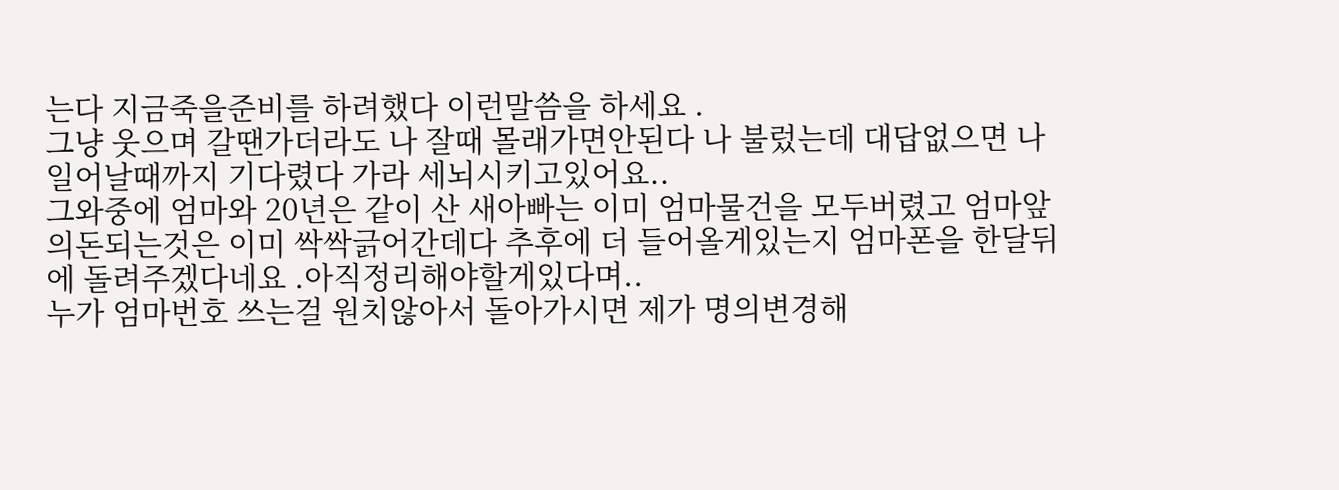는다 지금죽을준비를 하려했다 이런말씀을 하세요 .
그냥 웃으며 갈땐가더라도 나 잘때 몰래가면안된다 나 불렀는데 대답없으면 나일어날때까지 기다렸다 가라 세뇌시키고있어요..
그와중에 엄마와 20년은 같이 산 새아빠는 이미 엄마물건을 모두버렸고 엄마앞의돈되는것은 이미 싹싹긁어간데다 추후에 더 들어올게있는지 엄마폰을 한달뒤에 돌려주겠다네요 .아직정리해야할게있다며..
누가 엄마번호 쓰는걸 원치않아서 돌아가시면 제가 명의변경해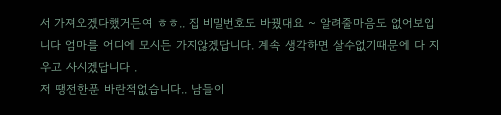서 가져오겠다했거든여 ㅎㅎ.. 집 비밀번호도 바꿨대요 ~ 알려줄마음도 없어보입니다 엄마를 어디에 모시든 가지않겠답니다. 계속 생각하면 살수없기때문에 다 지우고 사시겠답니다 .
저 땡전한푼 바란적없습니다.. 남들이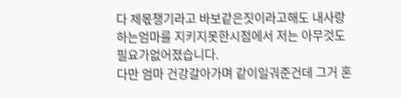다 제몫챙기라고 바보같은짓이라고해도 내사랑하는엄마를 지키지못한시점에서 저는 아무것도 필요가없어졌습니다.
다만 엄마 건강갈아가며 같이일궈준건데 그거 혼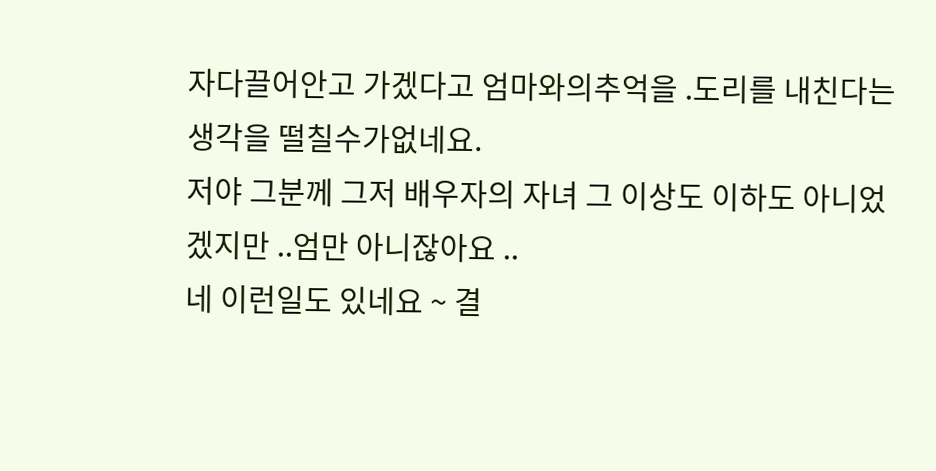자다끌어안고 가겠다고 엄마와의추억을 .도리를 내친다는생각을 떨칠수가없네요.
저야 그분께 그저 배우자의 자녀 그 이상도 이하도 아니었겠지만 ..엄만 아니잖아요 ..
네 이런일도 있네요 ~ 결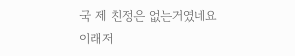국 제 친정은 없는거였네요
이래저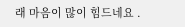래 마음이 많이 힘드네요 .